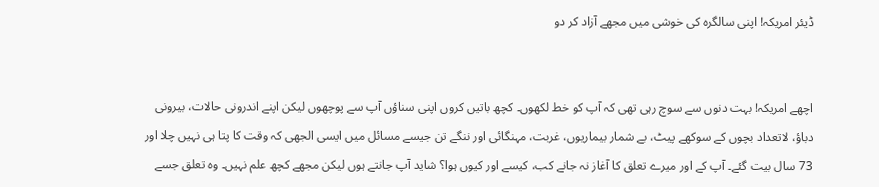ڈیئر امریکہ! اپنی سالگرہ کی خوشی میں مجھے آزاد کر دو


اچھے امریکہ! بہت دنوں سے سوچ رہی تھی کہ آپ کو خط لکھوں۔ کچھ باتیں کروں اپنی سناؤں آپ سے پوچھوں لیکن اپنے اندرونی حالات، بیرونی دباؤ، لاتعداد بچوں کے سوکھے پیٹ، بے شمار بیماریوں، غربت، مہنگائی اور ننگے تن جیسے مسائل میں ایسی الجھی کہ وقت کا پتا ہی نہیں چلا اور 73 سال بیت گئے۔ آپ کے اور میرے تعلق کا آغاز نہ جانے کب، کیسے اور کیوں ہوا؟ شاید آپ جانتے ہوں لیکن مجھے کچھ علم نہیں۔ وہ تعلق جسے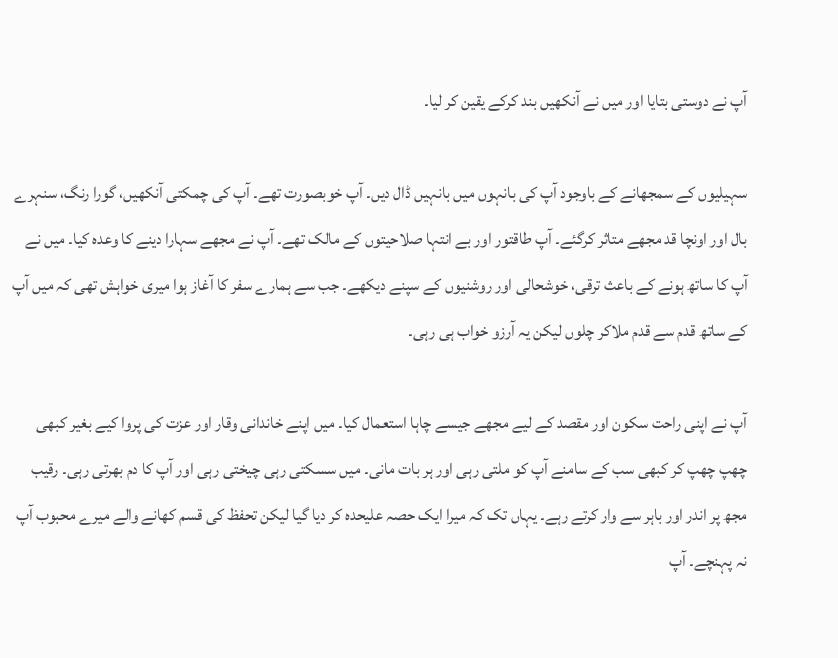آپ نے دوستی بتایا اور میں نے آنکھیں بند کرکے یقین کر لیا۔

سہیلیوں کے سمجھانے کے باوجود آپ کی بانہوں میں بانہیں ڈال دیں۔ آپ خوبصورت تھے۔ آپ کی چمکتی آنکھیں، گورا رنگ، سنہرے بال اور اونچا قد مجھے متاثر کرگئے۔ آپ طاقتور اور بے انتہا صلاحیتوں کے مالک تھے۔ آپ نے مجھے سہارا دینے کا وعدہ کیا۔ میں نے آپ کا ساتھ ہونے کے باعث ترقی، خوشحالی اور روشنیوں کے سپنے دیکھے۔ جب سے ہمارے سفر کا آغاز ہوا میری خواہش تھی کہ میں آپ کے ساتھ قدم سے قدم ملاکر چلوں لیکن یہ آرزو خواب ہی رہی۔

آپ نے اپنی راحت سکون اور مقصد کے لیے مجھے جیسے چاہا استعمال کیا۔ میں اپنے خاندانی وقار اور عزت کی پروا کیے بغیر کبھی چھپ چھپ کر کبھی سب کے سامنے آپ کو ملتی رہی اور ہر بات مانی۔ میں سسکتی رہی چیختی رہی اور آپ کا دم بھرتی رہی۔ رقیب مجھ پر اندر اور باہر سے وار کرتے رہے۔ یہاں تک کہ میرا ایک حصہ علیحدہ کر دیا گیا لیکن تحفظ کی قسم کھانے والے میرے محبوب آپ نہ پہنچے۔ آپ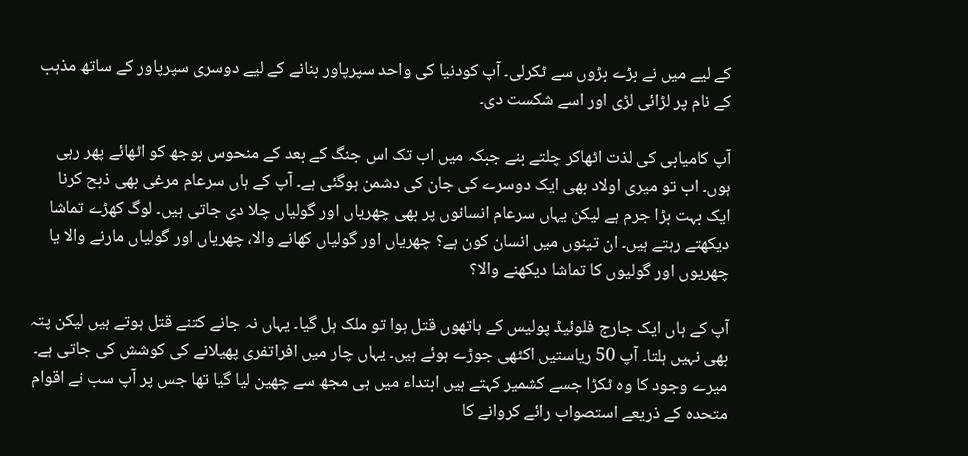کے لیے میں نے بڑے بڑوں سے ٹکرلی۔ آپ کودنیا کی واحد سپرپاور بنانے کے لیے دوسری سپرپاور کے ساتھ مذہب کے نام پر لڑائی لڑی اور اسے شکست دی۔

آپ کامیابی کی لذت اٹھاکر چلتے بنے جبکہ میں اب تک اس جنگ کے بعد کے منحوس بوجھ کو اٹھائے پھر رہی ہوں۔ اب تو میری اولاد بھی ایک دوسرے کی جان کی دشمن ہوگئی ہے۔ آپ کے ہاں سرعام مرغی بھی ذبح کرنا ایک بہت بڑا جرم ہے لیکن یہاں سرعام انسانوں پر بھی چھریاں اور گولیاں چلا دی جاتی ہیں۔ لوگ کھڑے تماشا دیکھتے رہتے ہیں۔ ان تینوں میں انسان کون ہے؟ چھریاں اور گولیاں کھانے والا، چھریاں اور گولیاں مارنے والا یا چھریوں اور گولیوں کا تماشا دیکھنے والا؟

آپ کے ہاں ایک جارج فلوئیڈ پولیس کے ہاتھوں قتل ہوا تو ملک ہل گیا۔ یہاں نہ جانے کتنے قتل ہوتے ہیں لیکن پتہ بھی نہیں ہلتا۔ آپ 50 ریاستیں اکٹھی جوڑے ہوئے ہیں۔ یہاں چار میں افراتفری پھیلانے کی کوشش کی جاتی ہے۔ میرے وجود کا وہ ٹکڑا جسے کشمیر کہتے ہیں ابتداء میں ہی مجھ سے چھین لیا گیا تھا جس پر آپ سب نے اقوام متحدہ کے ذریعے استصواب رائے کروانے کا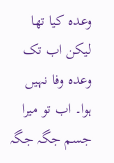وعدہ کیا تھا لیکن اب تک وعدہ وفا نہیں ہوا۔ اب تو میرا جسم جگہ جگہ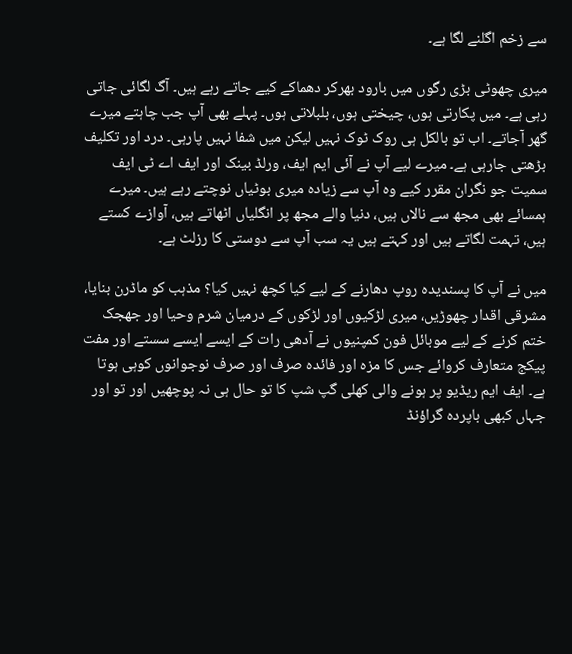سے زخم اگلنے لگا ہے۔

میری چھوٹی بڑی رگوں میں بارود بھرکر دھماکے کیے جاتے رہے ہیں۔ آگ لگائی جاتی رہی ہے۔ میں پکارتی ہوں، چیختی ہوں، بلبلاتی ہوں۔ پہلے بھی آپ جب چاہتے میرے گھر آجاتے۔ اب تو بالکل ہی روک ٹوک نہیں لیکن میں شفا نہیں پارہی۔ درد اور تکلیف بڑھتی جارہی ہے۔ میرے لیے آپ نے آئی ایم ایف، ورلڈ بینک اور ایف اے ٹی ایف سمیت جو نگران مقرر کیے وہ آپ سے زیادہ میری بوٹیاں نوچتے رہے ہیں۔ میرے ہمسائے بھی مجھ سے نالاں ہیں، دنیا والے مجھ پر انگلیاں اٹھاتے ہیں، آوازے کستے ہیں، تہمت لگاتے ہیں اور کہتے ہیں یہ سب آپ سے دوستی کا رزلٹ ہے۔

میں نے آپ کا پسندیدہ روپ دھارنے کے لیے کیا کچھ نہیں کیا؟ مذہب کو ماڈرن بنایا، مشرقی اقدار چھوڑیں، میری لڑکیوں اور لڑکوں کے درمیان شرم وحیا اور جھجک ختم کرنے کے لیے موبائل فون کمپنیوں نے آدھی رات کے ایسے ایسے سستے اور مفت پیکج متعارف کروائے جس کا مزہ اور فائدہ صرف اور صرف نوجوانوں کوہی ہوتا ہے۔ ایف ایم ریڈیو پر ہونے والی کھلی گپ شپ کا تو حال ہی نہ پوچھیں اور تو اور جہاں کبھی باپردہ گراؤنڈ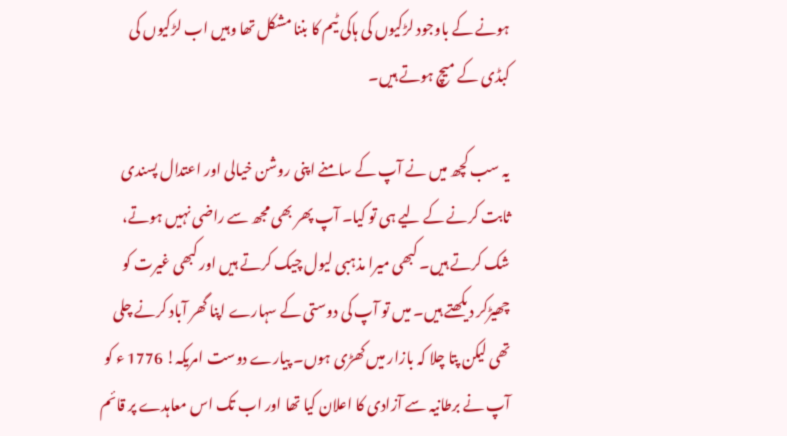ہونے کے باوجود لڑکیوں کی ہاکی ٹیم کا بننا مشکل تھا وہیں اب لڑکیوں کی کبڈی کے میچ ہوتے ہیں۔

یہ سب کچھ میں نے آپ کے سامنے اپنی روشن خیالی اور اعتدال پسندی ثابت کرنے کے لیے ہی تو کیا۔ آپ پھر بھی مجھ سے راضی نہیں ہوتے، شک کرتے ہیں۔ کبھی میرا مذہبی لیول چیک کرتے ہیں اور کبھی غیرت کو چھیڑکر دیکھتے ہیں۔ میں تو آپ کی دوستی کے سہارے اپنا گھر آباد کرنے چلی تھی لیکن پتا چلا کہ بازار میں کھڑی ہوں۔ پیارے دوست امریکہ! 1776 ء کو آپ نے برطانیہ سے آزادی کا اعلان کیا تھا اور اب تک اس معاہدے پر قائم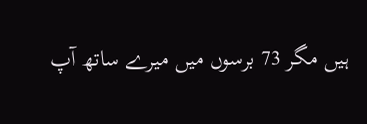ہیں مگر 73 برسوں میں میرے ساتھ آپ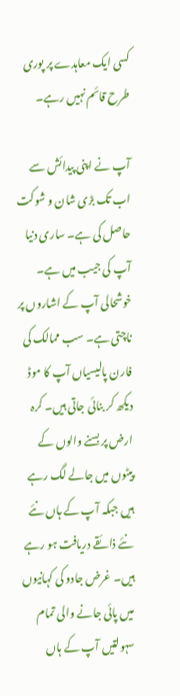کسی ایک معاہدے پر پوری طرح قائم نہیں رہے۔

آپ نے اپنی پیدائش سے اب تک بڑی شان و شوکت حاصل کی ہے۔ ساری دنیا آپ کی جیب میں ہے۔ خوشحالی آپ کے اشاروں پر ناچتی ہے۔ سب ممالک کی فارن پالیسیاں آپ کا موڈ دیکھ کر بنائی جاتی ہیں۔ کرہ ارض پر بسنے والوں کے پیٹوں میں جالے لگ رہے ہیں جبکہ آپ کے ہاں نئے نئے ذائقے دریافت ہو رہے ہیں۔ غرض جادو کی کہانیوں میں پائی جانے والی تمام سہولتیں آپ کے ہاں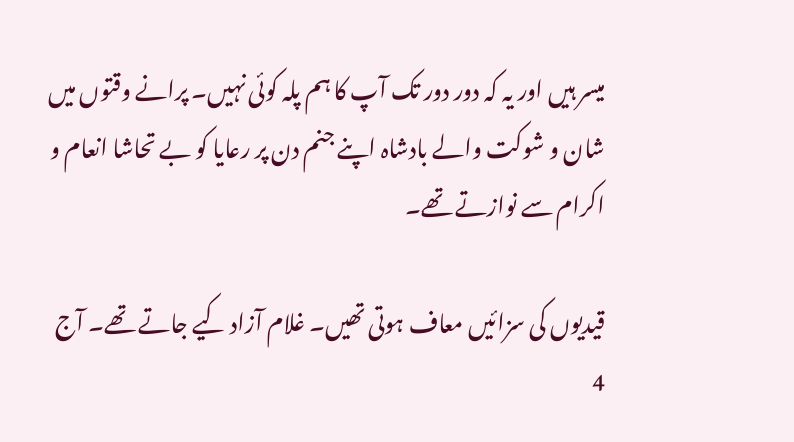میسر ہیں اور یہ کہ دور دور تک آپ کا ہم پلہ کوئی نہیں۔ پرانے وقتوں میں شان و شوکت والے بادشاہ اپنے جنم دن پر رعایا کو بے تحاشا انعام و اکرام سے نوازتے تھے۔

قیدیوں کی سزائیں معاف ہوتی تھیں۔ غلام آزاد کیے جاتے تھے۔ آج 4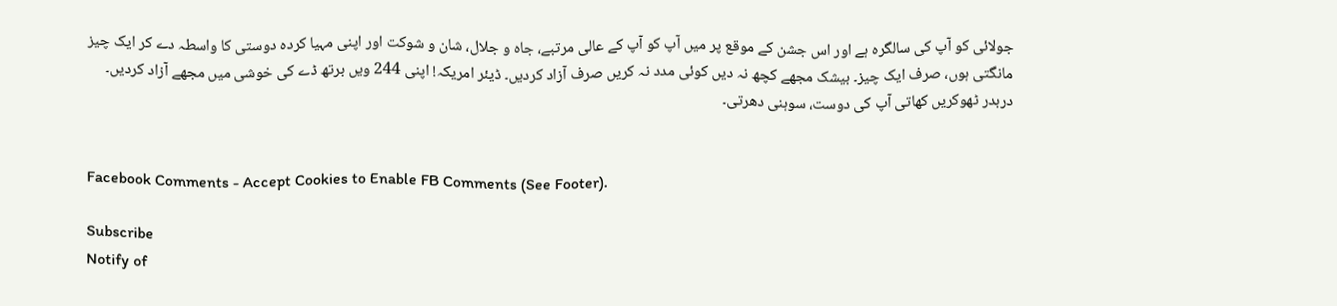جولائی کو آپ کی سالگرہ ہے اور اس جشن کے موقع پر میں آپ کو آپ کے عالی مرتبے، جاہ و جلال، شان و شوکت اور اپنی مہیا کردہ دوستی کا واسطہ دے کر ایک چیز مانگتی ہوں، صرف ایک چیز۔ بیشک مجھے کچھ نہ دیں کوئی مدد نہ کریں صرف آزاد کردیں۔ ڈیئر امریکہ! اپنی 244 ویں برتھ ڈے کی خوشی میں مجھے آزاد کردیں۔ دربدر ٹھوکریں کھاتی آپ کی دوست، سوہنی دھرتی۔


Facebook Comments - Accept Cookies to Enable FB Comments (See Footer).

Subscribe
Notify of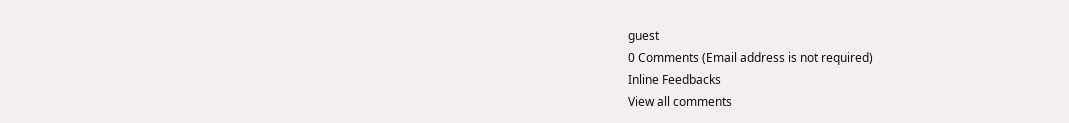guest
0 Comments (Email address is not required)
Inline Feedbacks
View all comments